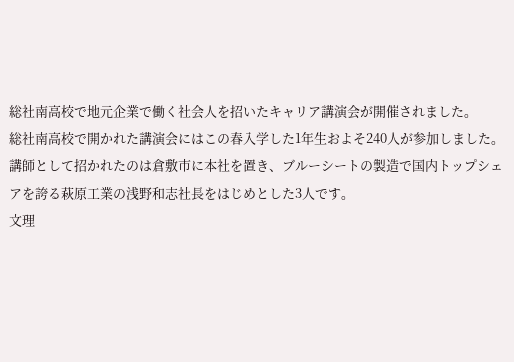総社南高校で地元企業で働く社会人を招いたキャリア講演会が開催されました。
総社南高校で開かれた講演会にはこの春入学した1年生およそ240人が参加しました。
講師として招かれたのは倉敷市に本社を置き、ブルーシートの製造で国内トップシェアを誇る萩原工業の浅野和志社長をはじめとした3人です。
文理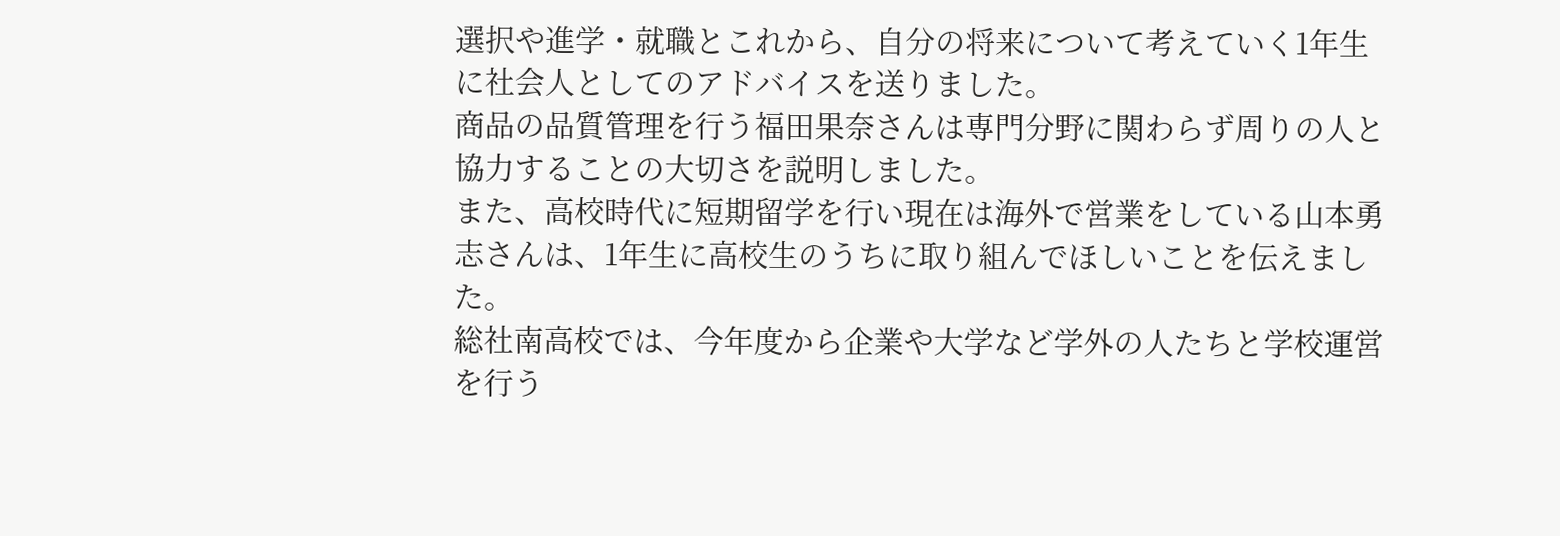選択や進学・就職とこれから、自分の将来について考えていく1年生に社会人としてのアドバイスを送りました。
商品の品質管理を行う福田果奈さんは専門分野に関わらず周りの人と協力することの大切さを説明しました。
また、高校時代に短期留学を行い現在は海外で営業をしている山本勇志さんは、1年生に高校生のうちに取り組んでほしいことを伝えました。
総社南高校では、今年度から企業や大学など学外の人たちと学校運営を行う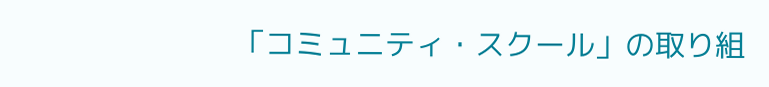「コミュニティ・スクール」の取り組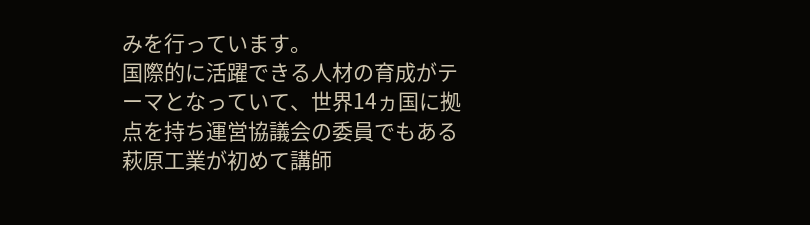みを行っています。
国際的に活躍できる人材の育成がテーマとなっていて、世界14ヵ国に拠点を持ち運営協議会の委員でもある萩原工業が初めて講師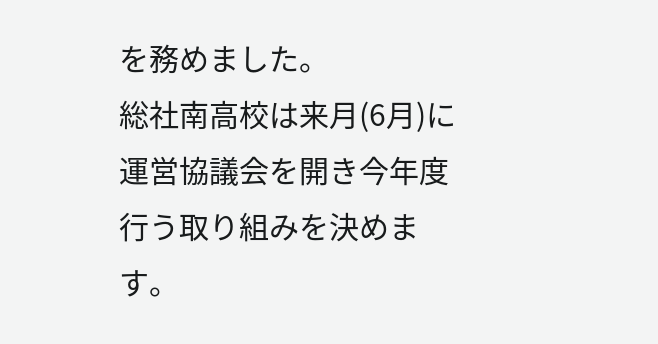を務めました。
総社南高校は来月(6月)に運営協議会を開き今年度行う取り組みを決めます。